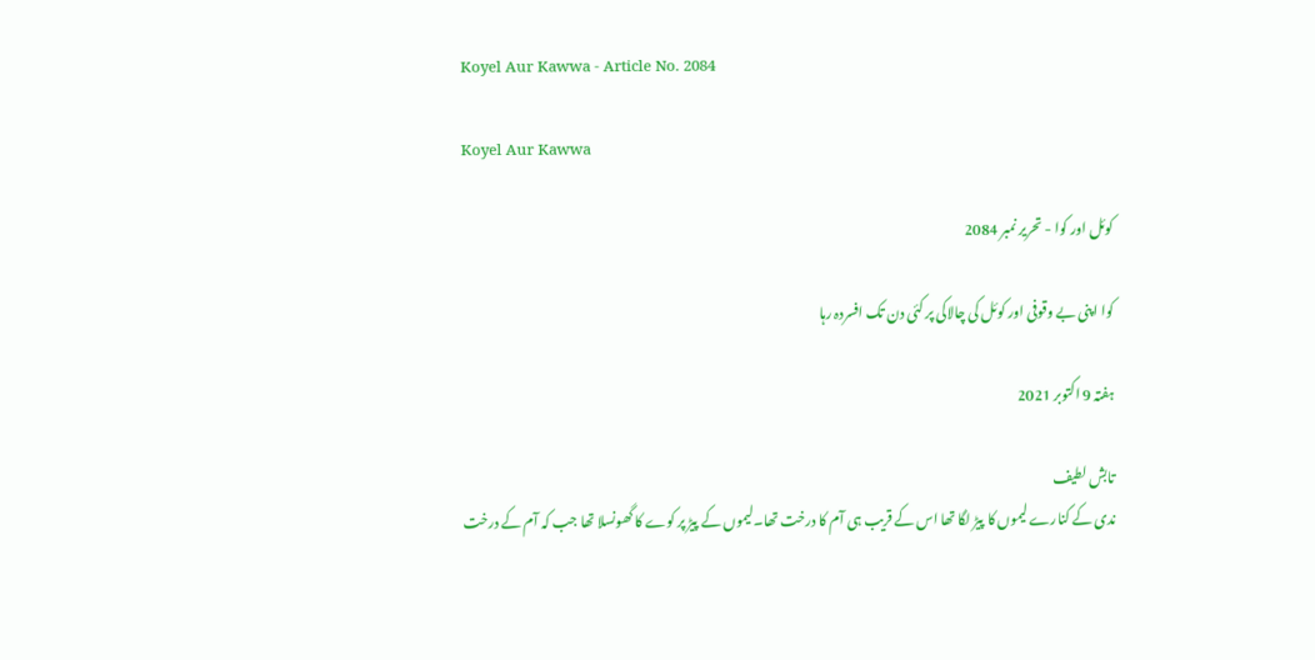Koyel Aur Kawwa - Article No. 2084

Koyel Aur Kawwa

کوئل اور کوا - تحریر نمبر 2084

کوا اپنی بے وقوفی اور کوئل کی چالاکی پر کئی دن تک افسردہ رہا

ہفتہ 9 اکتوبر 2021

تابش لطیف
ندی کے کنارے لیموں کا پیڑ لگا تھا اس کے قریب ہی آم کا درخت تھا۔لیموں کے پیڑ پر کوے کا گھونسلا تھا جب کہ آم کے درخت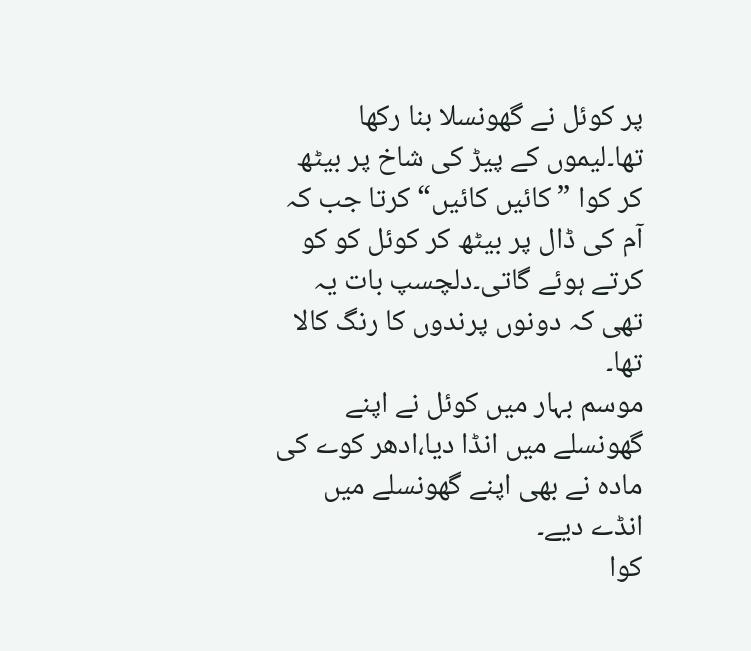پر کوئل نے گھونسلا بنا رکھا تھا۔لیموں کے پیڑ کی شاخ پر بیٹھ کر کوا ”کائیں کائیں“ کرتا جب کہ آم کی ڈال پر بیٹھ کر کوئل کو کو کرتے ہوئے گاتی۔دلچسپ بات یہ تھی کہ دونوں پرندوں کا رنگ کالا تھا۔
موسم بہار میں کوئل نے اپنے گھونسلے میں انڈا دیا،ادھر کوے کی مادہ نے بھی اپنے گھونسلے میں انڈے دیے۔
کوا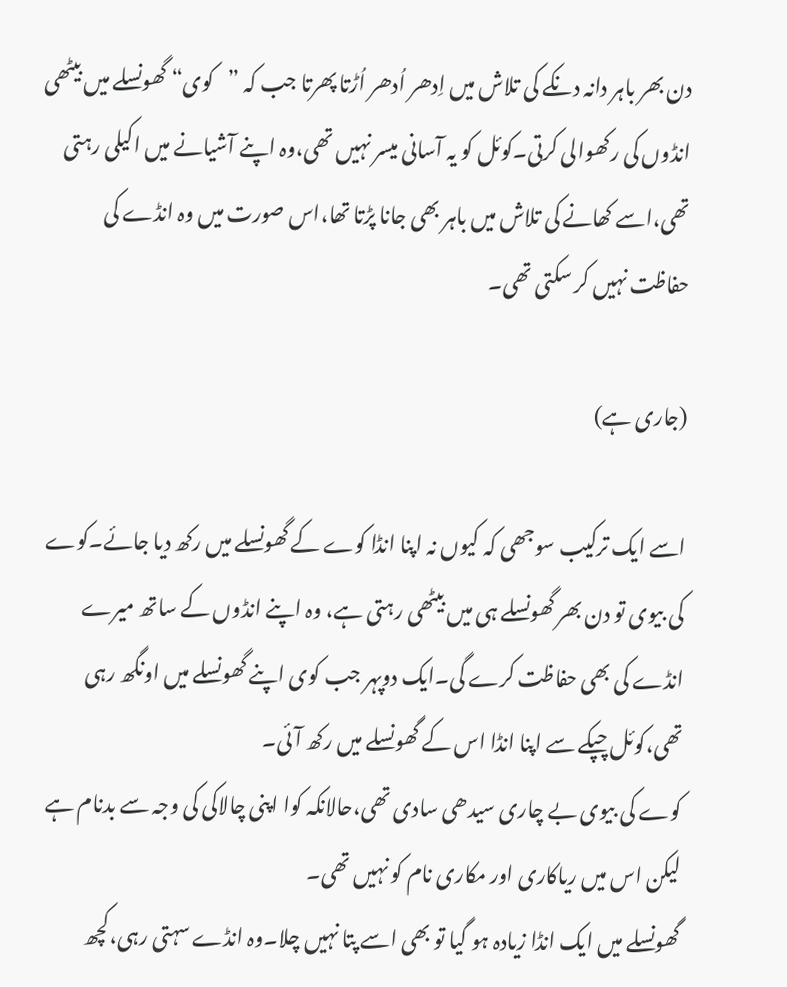دن بھر باہر دانہ دنکے کی تلاش میں اِدھر اُدھر اُڑتا پھرتا جب کہ ”کوی“ گھونسلے میں بیٹھی انڈوں کی رکھوالی کرتی۔کوئل کو یہ آسانی میسر نہیں تھی،وہ اپنے آشیانے میں اکیلی رہتی تھی،اسے کھانے کی تلاش میں باہر بھی جانا پڑتا تھا،اس صورت میں وہ انڈے کی حفاظت نہیں کر سکتی تھی۔

(جاری ہے)

اسے ایک ترکیب سوجھی کہ کیوں نہ اپنا انڈا کوے کے گھونسلے میں رکھ دیا جائے۔کوے کی بیوی تو دن بھر گھونسلے ہی میں بیٹھی رہتی ہے، وہ اپنے انڈوں کے ساتھ میرے انڈے کی بھی حفاظت کرے گی۔ایک دوپہر جب کوی اپنے گھونسلے میں اونگھ رہی تھی،کوئل چپکے سے اپنا انڈا اس کے گھونسلے میں رکھ آئی۔
کوے کی بیوی بے چاری سیدھی سادی تھی،حالانکہ کوا اپنی چالاکی کی وجہ سے بدنام ہے لیکن اس میں ریاکاری اور مکاری نام کو نہیں تھی۔
گھونسلے میں ایک انڈا زیادہ ہو گیا تو بھی اسے پتا نہیں چلا۔وہ انڈے سہتی رہی،کچھ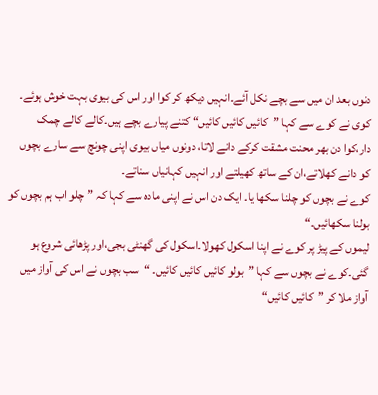دنوں بعد ان میں سے بچے نکل آئے۔انہیں دیکھ کر کوا اور اس کی بیوی بہت خوش ہوئے۔
کوی نے کوے سے کہا ”کائیں کائیں کائیں“ کتنے پیارے بچے ہیں۔کالے کالے چمک دار،کوا دن بھر محنت مشقت کرکے دانے لاتا، دونوں میاں بیوی اپنی چونچ سے سارے بچوں کو دانے کھلاتے،ان کے ساتھ کھیلتے اور انہیں کہانیاں سناتے۔
کوے نے بچوں کو چلنا سکھا یا۔ ایک دن اس نے اپنی مادہ سے کہا کہ ”چلو اب ہم بچوں کو بولنا سکھائیں۔“
لیموں کے پیڑ پر کوے نے اپنا اسکول کھولا۔اسکول کی گھنٹی بجی،اور پڑھائی شروع ہو گئی۔کوے نے بچوں سے کہا ”بولو کائیں کائیں کائیں۔ “سب بچوں نے اس کی آواز میں آواز ملا کر ”کائیں کائیں“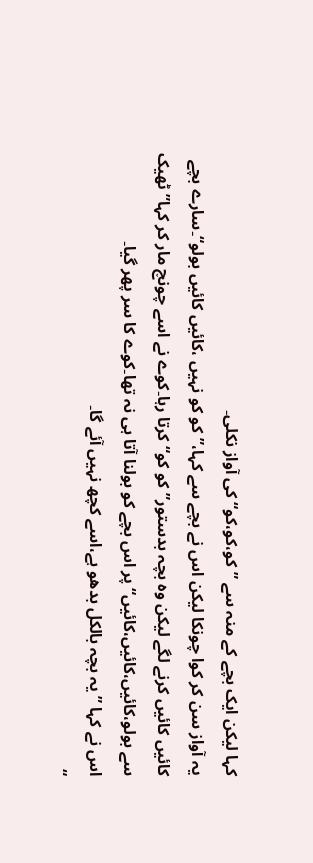کہا لیکن ایک بچے کے منہ سے ”کو،کو،کو“ کی آواز نکلی۔
یہ آواز سن کر کوا چونکا لیکن اس نے بچے سے کہا،”کو کو نہیں ،کائیں کائیں بولو“۔سارے بچے کائیں کائیں کرنے لگے لیکن وہ بچہ بدستور”کو کو“ کرتا رہا۔کوے نے اسے چونچ مار کر کہا”ٹھیک سے بولو،کائیں،کائیں،کائیں“ پر اس بچے کو بولنا آتا ہی نہ تھا۔کوے کا سر پھر گیا۔
اس نے کہا ”یہ بچہ بالکل بدھو ہے،اسے کچھ نہیں آئے گا۔
“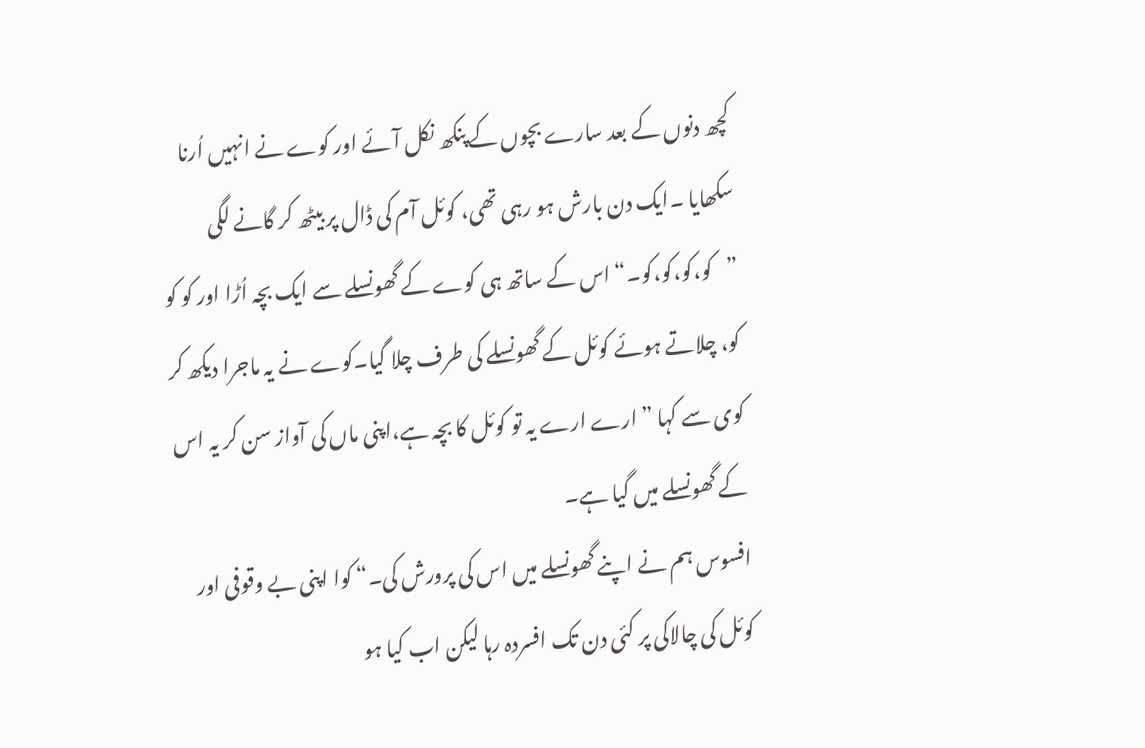کچھ دنوں کے بعد سارے بچوں کے پنکھ نکل آئے اور کوے نے انہیں اُرنا سکھایا ۔ایک دن بارش ہو رہی تھی، کوئل آم کی ڈال پر بیٹھ کر گانے لگی ”کو،کو،کو،کو۔“ اس کے ساتھ ہی کوے کے گھونسلے سے ایک بچہ اُڑا اور کو کو کو، چلاتے ہوئے کوئل کے گھونسلے کی طرف چلا گیا۔کوے نے یہ ماجرا دیکھ کر کوی سے کہا ”ارے ارے یہ تو کوئل کا بچہ ہے،اپنی ماں کی آواز سن کر یہ اس کے گھونسلے میں گیا ہے۔
افسوس ہم نے اپنے گھونسلے میں اس کی پرورش کی۔“ کوا اپنی بے وقوفی اور کوئل کی چالاکی پر کئی دن تک افسردہ رہا لیکن اب کیا ہو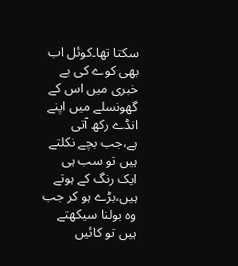سکتا تھا۔کوئل اب بھی کوے کی بے خبری میں اس کے گھونسلے میں اپنے انڈے رکھ آتی ہے،جب بچے نکلتے ہیں تو سب ہی ایک رنگ کے ہوتے ہیں،بڑے ہو کر جب وہ بولنا سیکھتے ہیں تو کائیں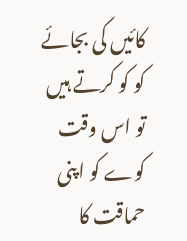کائیں کی بجائے کو کو کرتے ہیں تو اس وقت کوے کو اپنی حماقت کا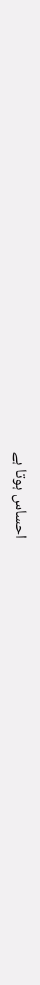احساس ہوتا ہے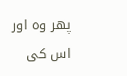پھر وہ اور اس کی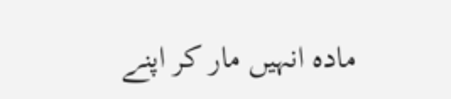مادہ انہیں مار کر اپنے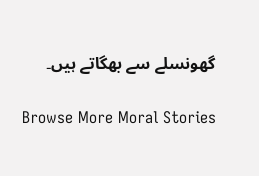گھونسلے سے بھگاتے ہیں۔

Browse More Moral Stories